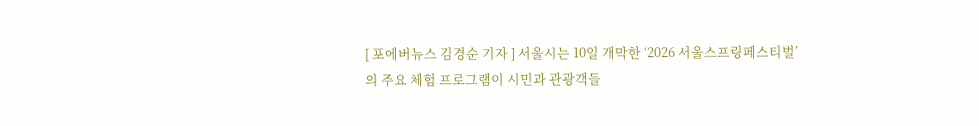[ 포에버뉴스 김경순 기자 ] 서울시는 10일 개막한 ‘2026 서울스프링페스티벌’의 주요 체험 프로그램이 시민과 관광객들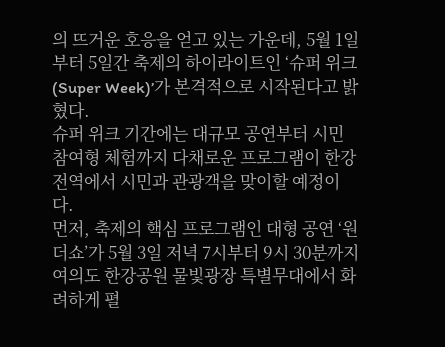의 뜨거운 호응을 얻고 있는 가운데, 5월 1일부터 5일간 축제의 하이라이트인 ‘슈퍼 위크(Super Week)’가 본격적으로 시작된다고 밝혔다.
슈퍼 위크 기간에는 대규모 공연부터 시민 참여형 체험까지 다채로운 프로그램이 한강 전역에서 시민과 관광객을 맞이할 예정이다.
먼저, 축제의 핵심 프로그램인 대형 공연 ‘원더쇼’가 5월 3일 저녁 7시부터 9시 30분까지 여의도 한강공원 물빛광장 특별무대에서 화려하게 펼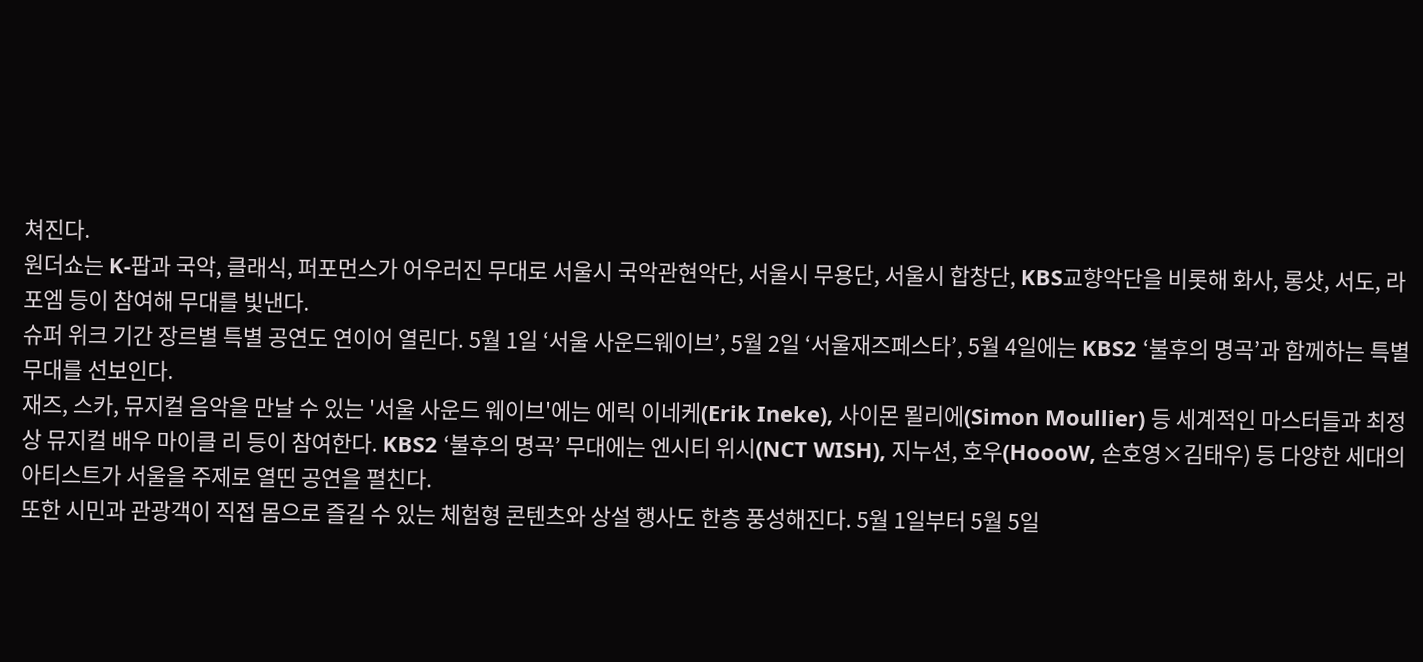쳐진다.
원더쇼는 K-팝과 국악, 클래식, 퍼포먼스가 어우러진 무대로 서울시 국악관현악단, 서울시 무용단, 서울시 합창단, KBS교향악단을 비롯해 화사, 롱샷, 서도, 라포엠 등이 참여해 무대를 빛낸다.
슈퍼 위크 기간 장르별 특별 공연도 연이어 열린다. 5월 1일 ‘서울 사운드웨이브’, 5월 2일 ‘서울재즈페스타’, 5월 4일에는 KBS2 ‘불후의 명곡’과 함께하는 특별 무대를 선보인다.
재즈, 스카, 뮤지컬 음악을 만날 수 있는 '서울 사운드 웨이브'에는 에릭 이네케(Erik Ineke), 사이몬 묄리에(Simon Moullier) 등 세계적인 마스터들과 최정상 뮤지컬 배우 마이클 리 등이 참여한다. KBS2 ‘불후의 명곡’ 무대에는 엔시티 위시(NCT WISH), 지누션, 호우(HoooW, 손호영×김태우) 등 다양한 세대의 아티스트가 서울을 주제로 열띤 공연을 펼친다.
또한 시민과 관광객이 직접 몸으로 즐길 수 있는 체험형 콘텐츠와 상설 행사도 한층 풍성해진다. 5월 1일부터 5월 5일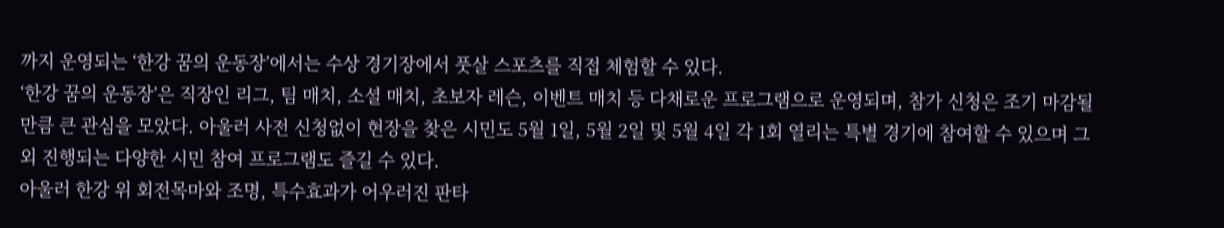까지 운영되는 ‘한강 꿈의 운동장’에서는 수상 경기장에서 풋살 스포츠를 직접 체험할 수 있다.
‘한강 꿈의 운동장’은 직장인 리그, 팀 매치, 소셜 매치, 초보자 레슨, 이벤트 매치 등 다채로운 프로그램으로 운영되며, 참가 신청은 조기 마감될 만큼 큰 관심을 모았다. 아울러 사전 신청없이 현장을 찾은 시민도 5월 1일, 5월 2일 및 5월 4일 각 1회 열리는 특별 경기에 참여할 수 있으며 그 외 진행되는 다양한 시민 참여 프로그램도 즐길 수 있다.
아울러 한강 위 회전목마와 조명, 특수효과가 어우러진 판타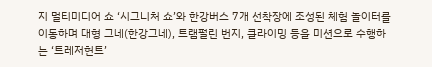지 멀티미디어 쇼 ‘시그니처 쇼’와 한강버스 7개 선착장에 조성된 체험 놀이터를 이동하며 대형 그네(한강그네), 트램펄린 번지, 클라이밍 등을 미션으로 수행하는 ‘트레저헌트’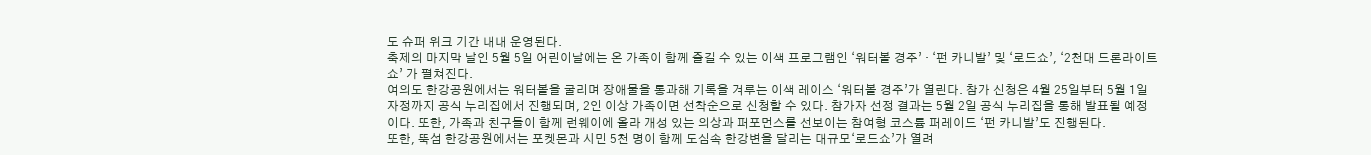도 슈퍼 위크 기간 내내 운영된다.
축제의 마지막 날인 5월 5일 어린이날에는 온 가족이 함께 즐길 수 있는 이색 프로그램인 ‘워터볼 경주’ · ‘펀 카니발’ 및 ‘로드쇼’, ‘2천대 드론라이트쇼’ 가 펼쳐진다.
여의도 한강공원에서는 워터볼을 굴리며 장애물을 통과해 기록을 겨루는 이색 레이스 ‘워터볼 경주’가 열린다. 참가 신청은 4월 25일부터 5월 1일 자정까지 공식 누리집에서 진행되며, 2인 이상 가족이면 선착순으로 신청할 수 있다. 참가자 선정 결과는 5월 2일 공식 누리집을 통해 발표될 예정이다. 또한, 가족과 친구들이 함께 런웨이에 올라 개성 있는 의상과 퍼포먼스를 선보이는 참여형 코스튬 퍼레이드 ‘펀 카니발’도 진행된다.
또한, 뚝섬 한강공원에서는 포켓몬과 시민 5천 명이 함께 도심속 한강변을 달리는 대규모‘로드쇼’가 열려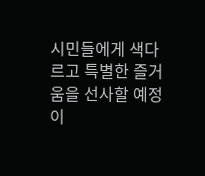시민들에게 색다르고 특별한 즐거움을 선사할 예정이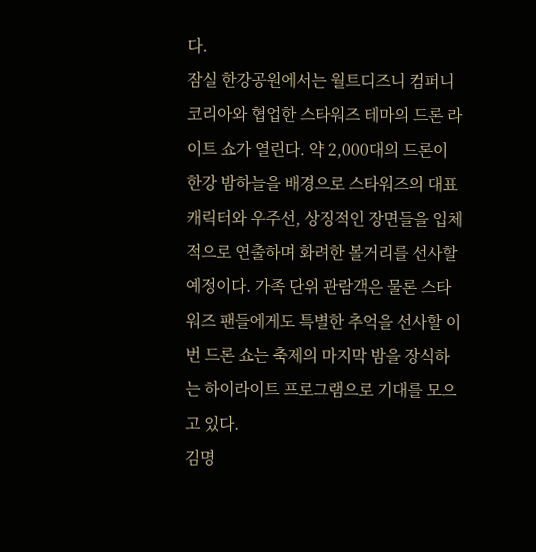다.
잠실 한강공원에서는 월트디즈니 컴퍼니 코리아와 협업한 스타워즈 테마의 드론 라이트 쇼가 열린다. 약 2,000대의 드론이 한강 밤하늘을 배경으로 스타워즈의 대표 캐릭터와 우주선, 상징적인 장면들을 입체적으로 연출하며 화려한 볼거리를 선사할 예정이다. 가족 단위 관람객은 물론 스타워즈 팬들에게도 특별한 추억을 선사할 이번 드론 쇼는 축제의 마지막 밤을 장식하는 하이라이트 프로그램으로 기대를 모으고 있다.
김명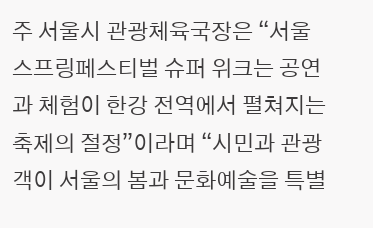주 서울시 관광체육국장은 “서울스프링페스티벌 슈퍼 위크는 공연과 체험이 한강 전역에서 펼쳐지는 축제의 절정”이라며 “시민과 관광객이 서울의 봄과 문화예술을 특별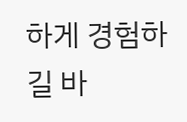하게 경험하길 바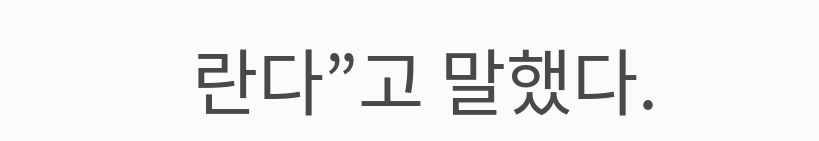란다”고 말했다.